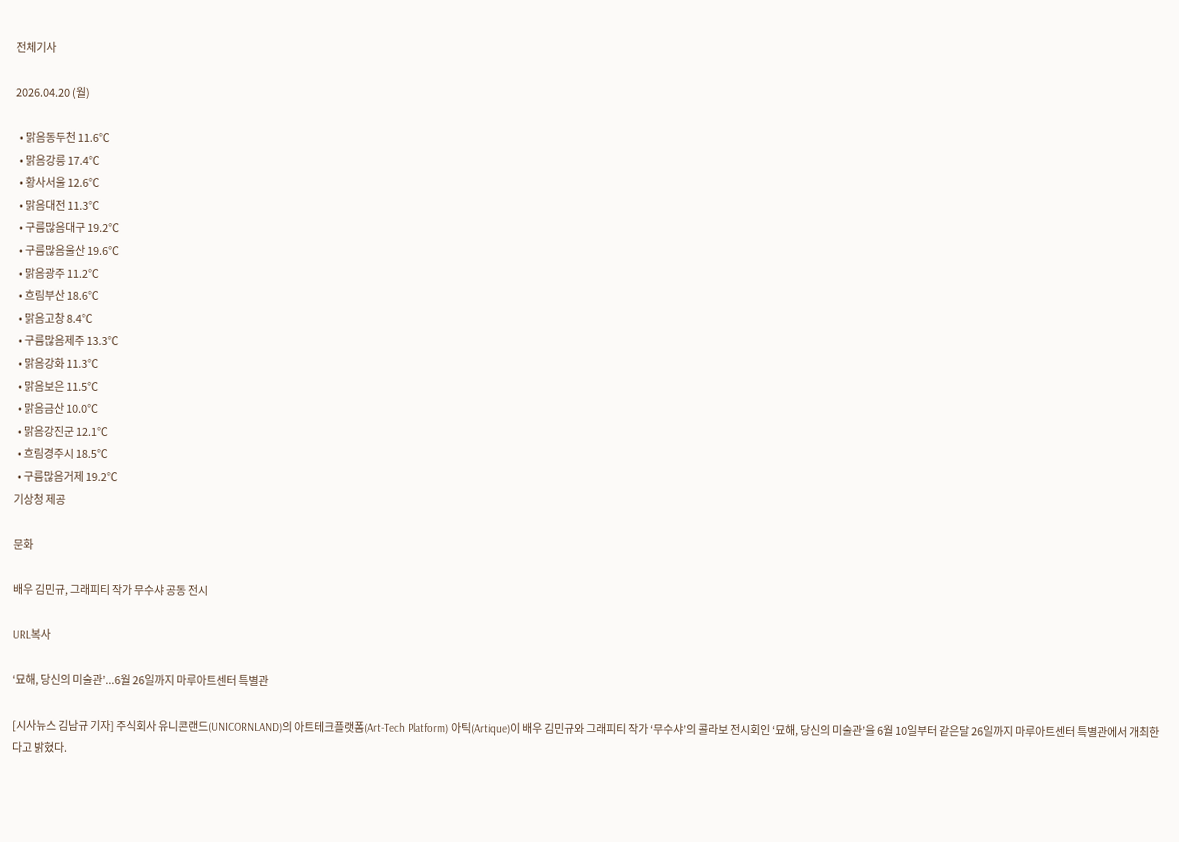전체기사

2026.04.20 (월)

  • 맑음동두천 11.6℃
  • 맑음강릉 17.4℃
  • 황사서울 12.6℃
  • 맑음대전 11.3℃
  • 구름많음대구 19.2℃
  • 구름많음울산 19.6℃
  • 맑음광주 11.2℃
  • 흐림부산 18.6℃
  • 맑음고창 8.4℃
  • 구름많음제주 13.3℃
  • 맑음강화 11.3℃
  • 맑음보은 11.5℃
  • 맑음금산 10.0℃
  • 맑음강진군 12.1℃
  • 흐림경주시 18.5℃
  • 구름많음거제 19.2℃
기상청 제공

문화

배우 김민규, 그래피티 작가 무수샤 공동 전시

URL복사

‘묘해, 당신의 미술관’...6월 26일까지 마루아트센터 특별관

[시사뉴스 김남규 기자] 주식회사 유니콘랜드(UNICORNLAND)의 아트테크플랫폼(Art-Tech Platform) 아틱(Artique)이 배우 김민규와 그래피티 작가 ‘무수샤’의 콜라보 전시회인 ‘묘해, 당신의 미술관’을 6월 10일부터 같은달 26일까지 마루아트센터 특별관에서 개최한다고 밝혔다.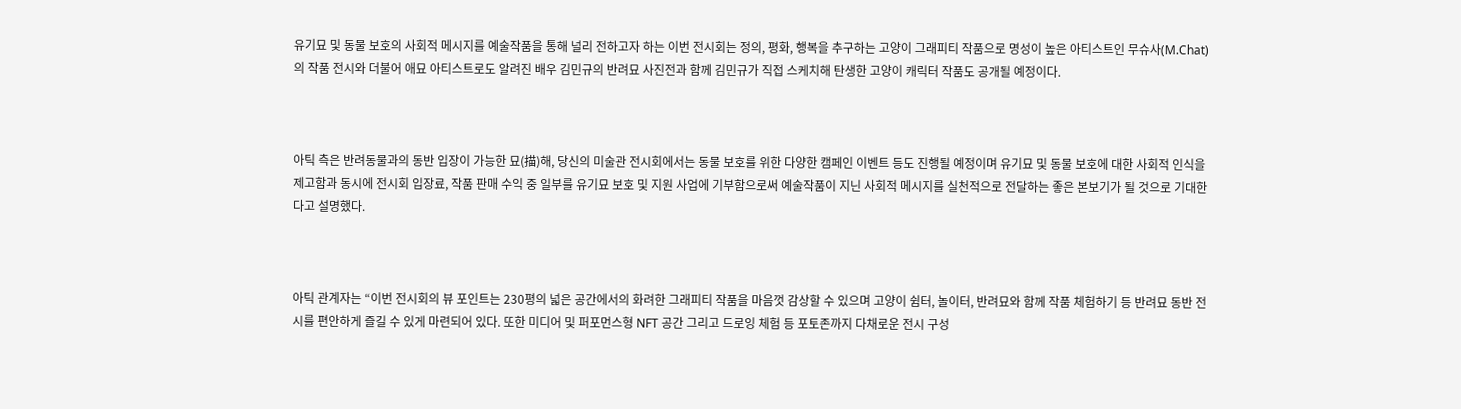유기묘 및 동물 보호의 사회적 메시지를 예술작품을 통해 널리 전하고자 하는 이번 전시회는 정의, 평화, 행복을 추구하는 고양이 그래피티 작품으로 명성이 높은 아티스트인 무슈사(M.Chat)의 작품 전시와 더불어 애묘 아티스트로도 알려진 배우 김민규의 반려묘 사진전과 함께 김민규가 직접 스케치해 탄생한 고양이 캐릭터 작품도 공개될 예정이다.



아틱 측은 반려동물과의 동반 입장이 가능한 묘(描)해, 당신의 미술관 전시회에서는 동물 보호를 위한 다양한 캠페인 이벤트 등도 진행될 예정이며 유기묘 및 동물 보호에 대한 사회적 인식을 제고함과 동시에 전시회 입장료, 작품 판매 수익 중 일부를 유기묘 보호 및 지원 사업에 기부함으로써 예술작품이 지닌 사회적 메시지를 실천적으로 전달하는 좋은 본보기가 될 것으로 기대한다고 설명했다.



아틱 관계자는 “이번 전시회의 뷰 포인트는 230평의 넓은 공간에서의 화려한 그래피티 작품을 마음껏 감상할 수 있으며 고양이 쉼터, 놀이터, 반려묘와 함께 작품 체험하기 등 반려묘 동반 전시를 편안하게 즐길 수 있게 마련되어 있다. 또한 미디어 및 퍼포먼스형 NFT 공간 그리고 드로잉 체험 등 포토존까지 다채로운 전시 구성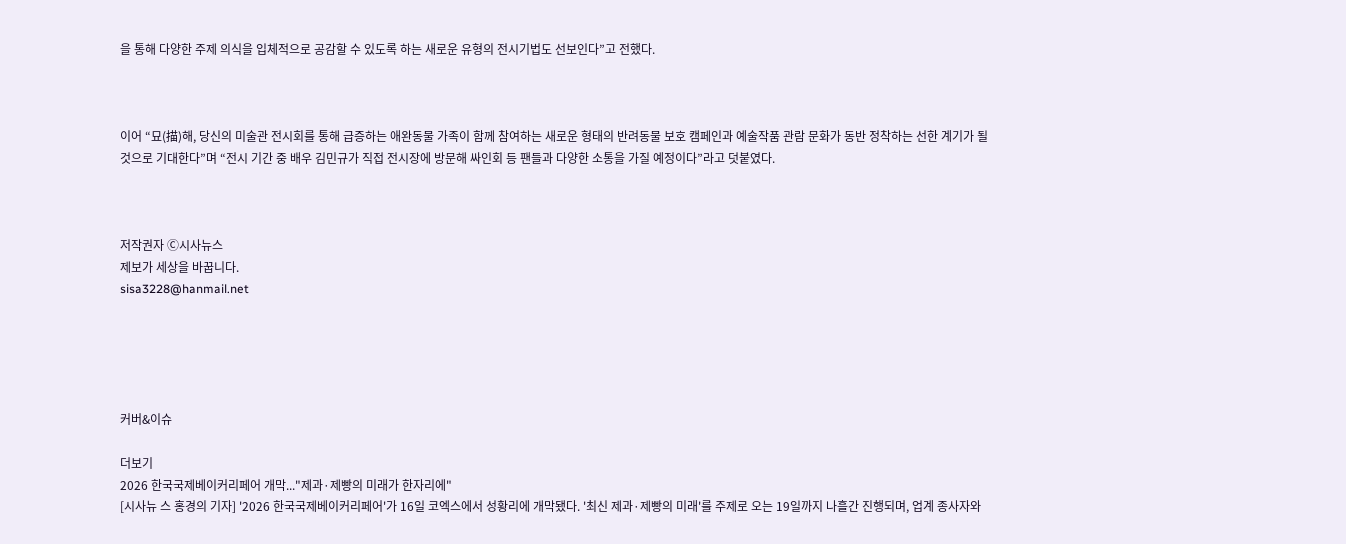을 통해 다양한 주제 의식을 입체적으로 공감할 수 있도록 하는 새로운 유형의 전시기법도 선보인다”고 전했다.



이어 “묘(描)해, 당신의 미술관 전시회를 통해 급증하는 애완동물 가족이 함께 참여하는 새로운 형태의 반려동물 보호 캠페인과 예술작품 관람 문화가 동반 정착하는 선한 계기가 될 것으로 기대한다”며 “전시 기간 중 배우 김민규가 직접 전시장에 방문해 싸인회 등 팬들과 다양한 소통을 가질 예정이다”라고 덧붙였다.



저작권자 Ⓒ시사뉴스
제보가 세상을 바꿉니다.
sisa3228@hanmail.net





커버&이슈

더보기
2026 한국국제베이커리페어 개막..."제과·제빵의 미래가 한자리에"
[시사뉴 스 홍경의 기자] '2026 한국국제베이커리페어'가 16일 코엑스에서 성황리에 개막됐다. '최신 제과·제빵의 미래'를 주제로 오는 19일까지 나흘간 진행되며, 업계 종사자와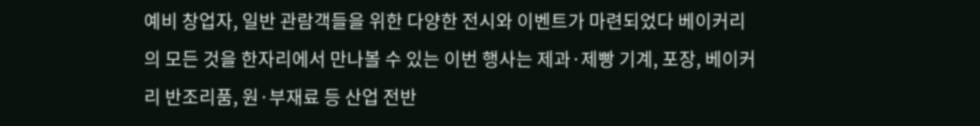예비 창업자, 일반 관람객들을 위한 다양한 전시와 이벤트가 마련되었다 베이커리의 모든 것을 한자리에서 만나볼 수 있는 이번 행사는 제과·제빵 기계, 포장, 베이커리 반조리품, 원·부재료 등 산업 전반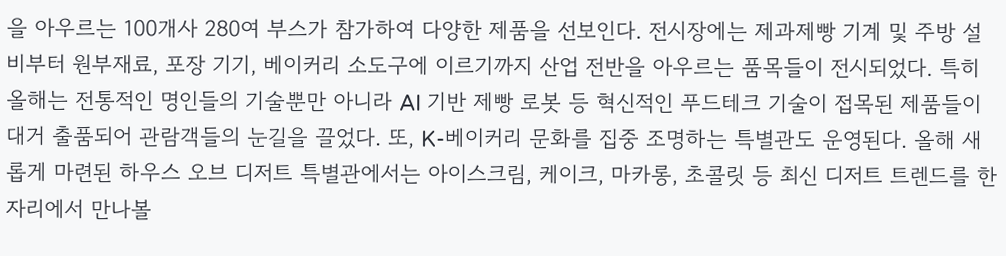을 아우르는 100개사 280여 부스가 참가하여 다양한 제품을 선보인다. 전시장에는 제과제빵 기계 및 주방 설비부터 원부재료, 포장 기기, 베이커리 소도구에 이르기까지 산업 전반을 아우르는 품목들이 전시되었다. 특히 올해는 전통적인 명인들의 기술뿐만 아니라 AI 기반 제빵 로봇 등 혁신적인 푸드테크 기술이 접목된 제품들이 대거 출품되어 관람객들의 눈길을 끌었다. 또, K-베이커리 문화를 집중 조명하는 특별관도 운영된다. 올해 새롭게 마련된 하우스 오브 디저트 특별관에서는 아이스크림, 케이크, 마카롱, 초콜릿 등 최신 디저트 트렌드를 한자리에서 만나볼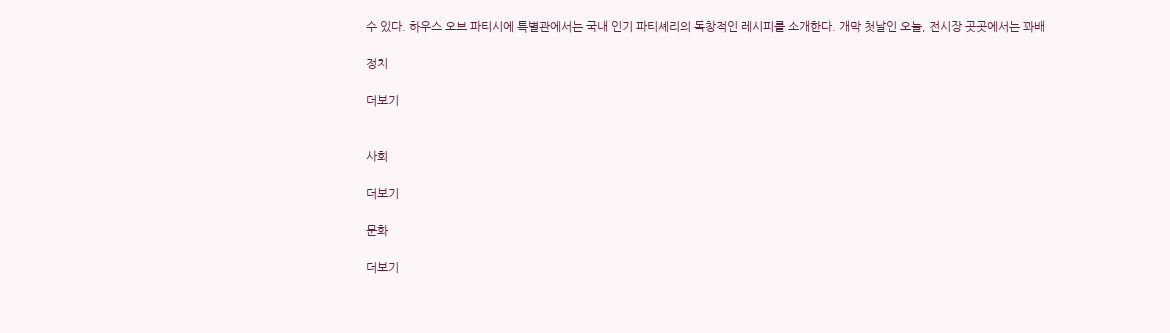수 있다. 하우스 오브 파티시에 특별관에서는 국내 인기 파티셰리의 독창적인 레시피를 소개한다. 개막 첫날인 오늘, 전시장 곳곳에서는 꽈배

정치

더보기


사회

더보기

문화

더보기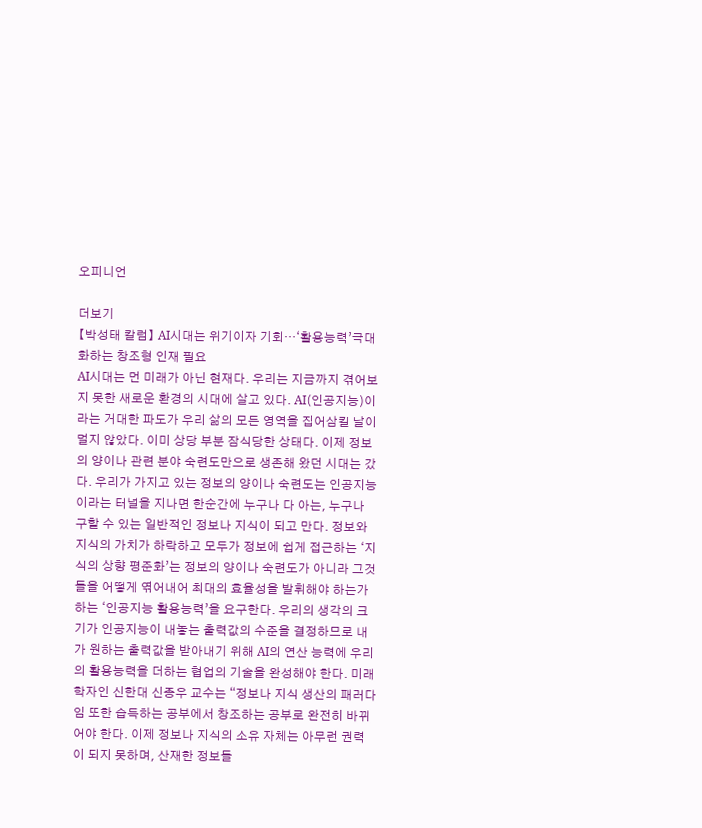오피니언

더보기
【박성태 칼럼】 AI시대는 위기이자 기회…‘활용능력’극대화하는 창조형 인재 필요
AI시대는 먼 미래가 아닌 현재다. 우리는 지금까지 겪어보지 못한 새로운 환경의 시대에 살고 있다. AI(인공지능)이라는 거대한 파도가 우리 삶의 모든 영역을 집어삼킬 날이 멀지 않았다. 이미 상당 부분 잠식당한 상태다. 이제 정보의 양이나 관련 분야 숙련도만으로 생존해 왔던 시대는 갔다. 우리가 가지고 있는 정보의 양이나 숙련도는 인공지능이라는 터널을 지나면 한순간에 누구나 다 아는, 누구나 구할 수 있는 일반적인 정보나 지식이 되고 만다. 정보와 지식의 가치가 하락하고 모두가 정보에 쉽게 접근하는 ‘지식의 상향 평준화’는 정보의 양이나 숙련도가 아니라 그것들을 어떻게 엮어내어 최대의 효율성을 발휘해야 하는가 하는 ‘인공지능 활용능력’을 요구한다. 우리의 생각의 크기가 인공지능이 내놓는 출력값의 수준을 결정하므로 내가 원하는 출력값을 받아내기 위해 AI의 연산 능력에 우리의 활용능력을 더하는 협업의 기술을 완성해야 한다. 미래학자인 신한대 신종우 교수는 “정보나 지식 생산의 패러다임 또한 습득하는 공부에서 창조하는 공부로 완전히 바뀌어야 한다. 이제 정보나 지식의 소유 자체는 아무런 권력이 되지 못하며, 산재한 정보들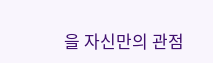을 자신만의 관점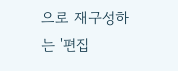으로 재구성하는 '편집